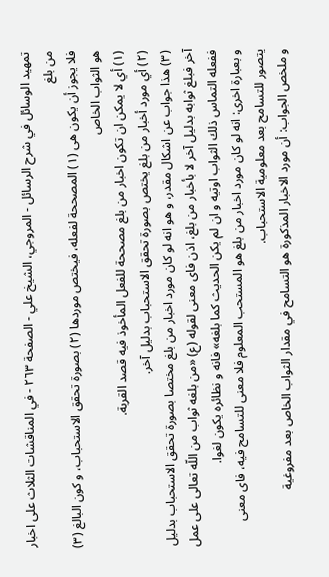تمهيد الوسائل في شرح الرسائل - المروجي، الشيخ علي - الصفحة ٢٦٣ - في المناقشات الثلاث على اخبار من بلغ
فلا يجوز أن يكون هى (١) المصححة لفعله، فيختص موردها (٢) بصورة تحقق الاستحباب، و كون البالغ (٣) هو الثواب الخاص
(١) أي لا يمكن ان تكون اخبار من بلغ مصححة للفعل المأخوذ فيه قصد القربة.
(٢) أي مورد أخبار من بلغ يختص بصورة تحقق الاستحباب بدليل آخر.
(٣) هذا جواب عن اشكال مقدر، و هو انه لو كان مورد اخبار من بلغ مختصا بصورة تحقق الاستحباب بدليل آخر فبلغ ثوابه بدليل آخر لا بأخبار من بلغ، اذن فاى معنى لقوله (ع) «من بلغه ثواب من اللّه تعالى على عمل ففعله التماس ذلك الثواب اوتيه و ان لم يكن الحديث كما بلغه» فانه و نظائره يكون لغوا.
و بعبارة اخرى: انه لو كان مورد اخبار من بلغ هو المستحب المعلوم فلا معنى للتسامح فيه، فاى معنى يتصور للتسامح بعد معلومية الاستحباب.
و ملخص الجواب: أن مورد الاخبار المذكورة هو التسامح في مقدار الثواب الخاص بعد مفروغية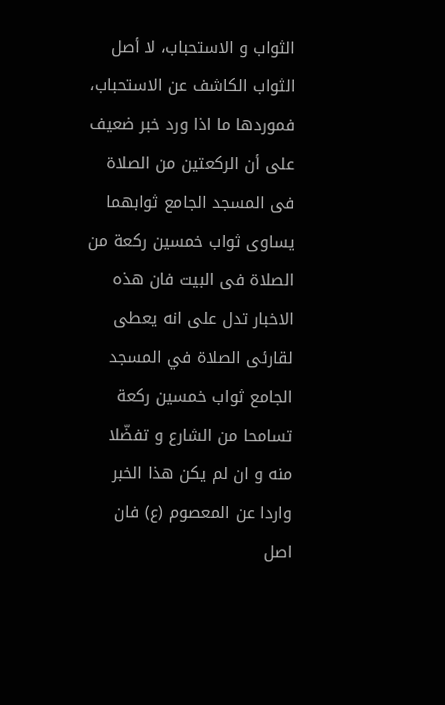الثواب و الاستحباب، لا أصل الثواب الكاشف عن الاستحباب، فموردها ما اذا ورد خبر ضعيف على أن الركعتين من الصلاة فى المسجد الجامع ثوابهما يساوى ثواب خمسين ركعة من الصلاة فى البيت فان هذه الاخبار تدل على انه يعطى لقارئى الصلاة في المسجد الجامع ثواب خمسين ركعة تسامحا من الشارع و تفضّلا منه و ان لم يكن هذا الخبر واردا عن المعصوم (ع) فان اصل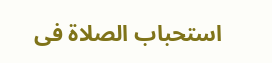استحباب الصلاة فى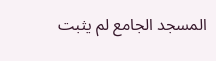المسجد الجامع لم يثبت